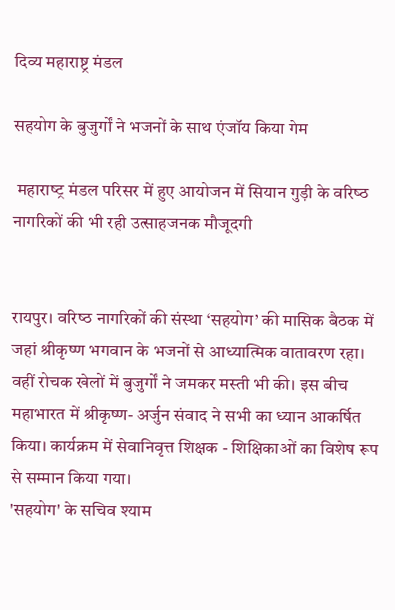दिव्य महाराष्ट्र मंडल

सहयोग के बुजुर्गों ने भजनों के साथ एंजॉय किया गेम

 महाराष्‍ट्र मंडल परिसर में हुए आयोजन में सियान गुड़ी के वरिष्‍ठ नागरिकों की भी रही उत्‍साहजनक मौजूदगी


रायपुर। वरिष्‍ठ नागरिकों की संस्‍था ‘सहयोग’ की मासिक बैठक में जहां श्रीकृष्‍ण भगवान के भजनों से आध्‍यात्मिक वातावरण रहा। वहीं रोचक खेलों में बुजुर्गों ने जमकर मस्‍ती भी की। इस बीच महाभारत में श्रीकृष्‍ण- अर्जुन संवाद ने सभी का ध्‍यान आकर्षित किया। कार्यक्रम में सेवानिवृत्त शिक्षक - शिक्षिकाओं का विशेष रूप से सम्मान किया गया।
'सहयोग' के सचिव श्‍याम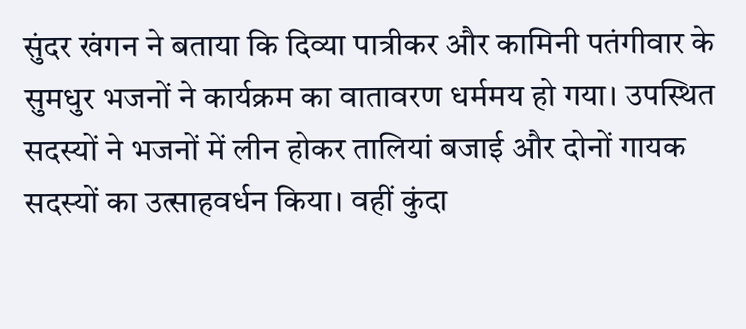सुंदर खंगन ने बताया कि दिव्‍या पात्रीकर और कामिनी पतंगीवार के सुमधुर भजनों ने कार्यक्रम का वातावरण धर्ममय हो गया। उपस्थित सदस्‍यों ने भजनों में लीन होकर तालियां बजाई और दोनों गायक सदस्‍यों का उत्‍साहवर्धन किया। वहीं कुंदा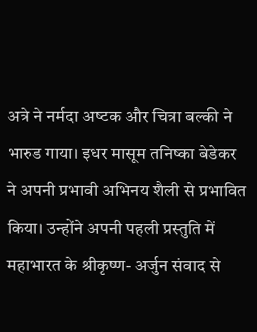अत्रे ने नर्मदा अष्‍टक और चित्रा बल्‍की ने भारुड गाया। इधर मासूम तनिष्‍का बेडेकर ने अपनी प्रभावी अभिनय शैली से प्रभावित किया। उन्‍होंने अपनी पहली प्रस्‍तुति में महाभारत के श्रीकृष्‍ण- अर्जुन संवाद से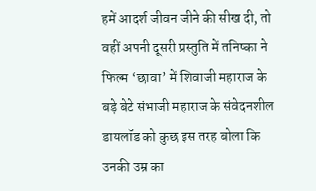हमें आदर्श जीवन जीने की सीख दी, तो वहीं अपनी दूसरी प्रस्‍तुति में तनिष्‍का ने फिल्‍म ‘छावा’ में शिवाजी महाराज के बड़े बेटे संभाजी महाराज के संवेदनशील डायलॉड को कुछ इस तरह बोला कि उनकी उम्र का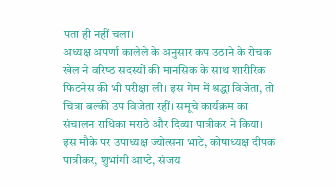पता ही नहीं चला।
अध्‍यक्ष अपर्णा कालेले के अनुसार कप उठाने के रोचक खेल ने वरिष्‍ठ सदस्‍यों की मानसिक के साथ शारीरिक फिटनेस की भी परीक्षा ली। इस गेम में श्रद्धा विजेता, तो चित्रा बल्‍की उप विजेता रहीं। समूचे कार्यक्रम का संचालन राधिका मराठे और दिव्‍या पात्रीकर ने किया। इस मौके पर उपाध्‍यक्ष ज्‍योत्‍सना भाटे, कोषाध्‍यक्ष दीपक पात्रीकर, शुभांगी आप्‍टे, संजय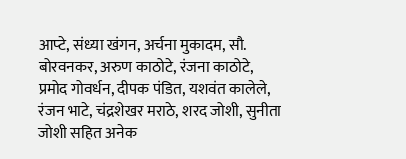आप्‍टे, संध्‍या खंगन, अर्चना मुकादम, सौ. बोरवनकर, अरुण काठोटे, रंजना काठोटे, प्रमोद गोवर्धन, दीपक पंडित, यशवंत कालेले, रंजन भाटे, चंद्रशेखर मराठे, शरद जोशी, सुनीता जोशी सहित अनेक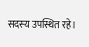सदस्‍य उपस्थित रहे।